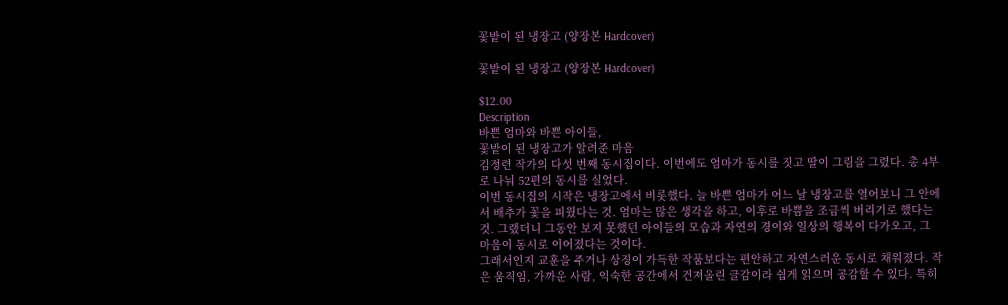꽃밭이 된 냉장고 (양장본 Hardcover)

꽃밭이 된 냉장고 (양장본 Hardcover)

$12.00
Description
바쁜 엄마와 바쁜 아이들,
꽃밭이 된 냉장고가 알려준 마음
김정련 작가의 다섯 번째 동시집이다. 이번에도 엄마가 동시를 짓고 딸이 그림을 그렸다. 총 4부로 나눠 52편의 동시를 실었다.
이번 동시집의 시작은 냉장고에서 비롯했다. 늘 바쁜 엄마가 어느 날 냉장고를 열어보니 그 안에서 배추가 꽃을 피웠다는 것. 엄마는 많은 생각을 하고, 이후로 바쁨을 조금씩 버리기로 했다는 것. 그랬더니 그동안 보지 못했던 아이들의 모습과 자연의 경이와 일상의 행복이 다가오고, 그 마음이 동시로 이어졌다는 것이다.
그래서인지 교훈을 주거나 상징이 가득한 작품보다는 편안하고 자연스러운 동시로 채워졌다. 작은 움직임, 가까운 사람, 익숙한 공간에서 건져올린 글감이라 쉽게 읽으며 공감할 수 있다. 특히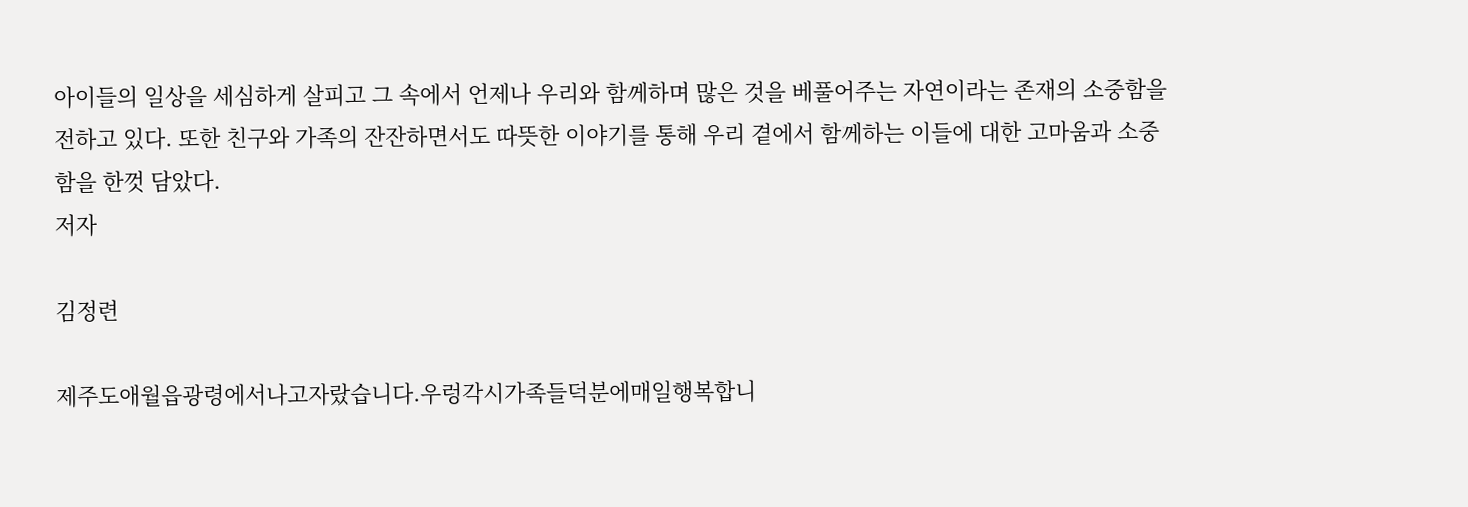아이들의 일상을 세심하게 살피고 그 속에서 언제나 우리와 함께하며 많은 것을 베풀어주는 자연이라는 존재의 소중함을 전하고 있다. 또한 친구와 가족의 잔잔하면서도 따뜻한 이야기를 통해 우리 곁에서 함께하는 이들에 대한 고마움과 소중함을 한껏 담았다.
저자

김정련

제주도애월읍광령에서나고자랐습니다.우렁각시가족들덕분에매일행복합니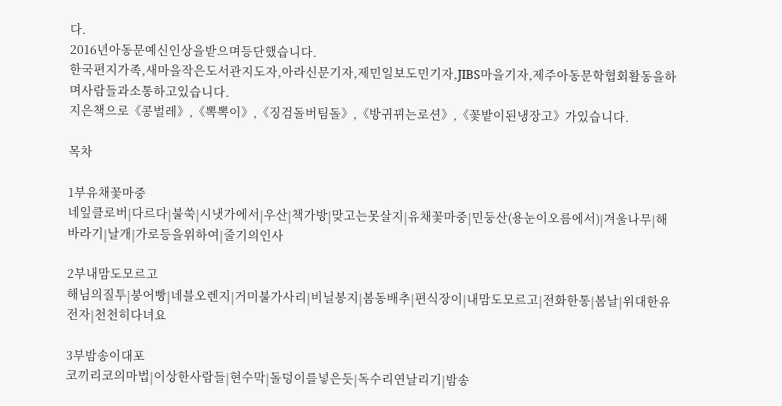다.
2016년아동문예신인상을받으며등단했습니다.
한국편지가족,새마을작은도서관지도자,아라신문기자,제민일보도민기자,JIBS마을기자,제주아동문학협회활동을하며사람들과소통하고있습니다.
지은책으로《콩벌레》,《뽁뽁이》,《징검돌버팀돌》,《방귀뀌는로션》,《꽃밭이된냉장고》가있습니다.

목차

1부유채꽃마중
네잎클로버|다르다|불쑥|시냇가에서|우산|책가방|맞고는못살지|유채꽃마중|민둥산(용눈이오름에서)|겨울나무|해바라기|날개|가로등을위하여|줄기의인사

2부내맘도모르고
해님의질투|붕어빵|네블오렌지|거미불가사리|비닐봉지|봄동배추|편식장이|내맘도모르고|전화한통|봄날|위대한유전자|천천히다녀요

3부밤송이대포
코끼리코의마법|이상한사람들|현수막|돌덩이를넣은듯|독수리연날리기|밤송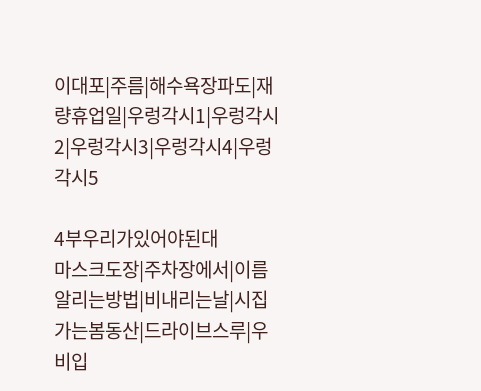이대포|주름|해수욕장파도|재량휴업일|우렁각시1|우렁각시2|우렁각시3|우렁각시4|우렁각시5

4부우리가있어야된대
마스크도장|주차장에서|이름알리는방법|비내리는날|시집가는봄동산|드라이브스루|우비입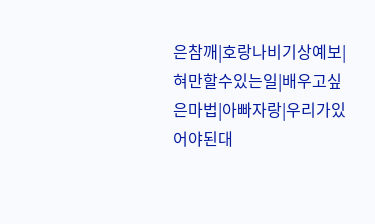은참깨|호랑나비기상예보|혀만할수있는일|배우고싶은마법|아빠자랑|우리가있어야된대